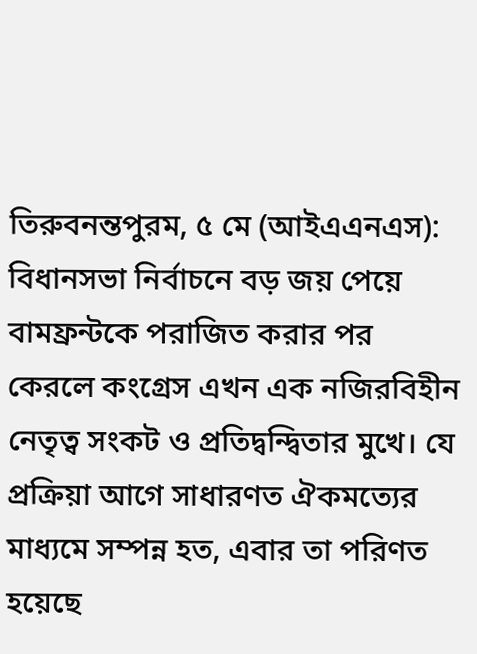তিরুবনন্তপুরম, ৫ মে (আইএএনএস): বিধানসভা নির্বাচনে বড় জয় পেয়ে বামফ্রন্টকে পরাজিত করার পর কেরলে কংগ্রেস এখন এক নজিরবিহীন নেতৃত্ব সংকট ও প্রতিদ্বন্দ্বিতার মুখে। যে প্রক্রিয়া আগে সাধারণত ঐকমত্যের মাধ্যমে সম্পন্ন হত, এবার তা পরিণত হয়েছে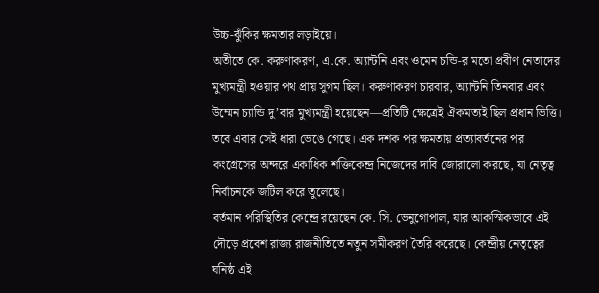উচ্চ-ঝুঁকির ক্ষমতার লড়াইয়ে।
অতীতে কে. করুণাকরণ, এ.কে. অ্যান্টনি এবং ওমেন চন্ডি-র মতো প্রবীণ নেতাদের মুখ্যমন্ত্রী হওয়ার পথ প্রায় সুগম ছিল। করুণাকরণ চারবার, অ্যান্টনি তিনবার এবং উম্মেন চ্যান্ডি দু’বার মুখ্যমন্ত্রী হয়েছেন—প্রতিটি ক্ষেত্রেই ঐকমত্যই ছিল প্রধান ভিত্তি।
তবে এবার সেই ধারা ভেঙে গেছে। এক দশক পর ক্ষমতায় প্রত্যাবর্তনের পর কংগ্রেসের অন্দরে একাধিক শক্তিকেন্দ্র নিজেদের দাবি জোরালো করছে, যা নেতৃত্ব নির্বাচনকে জটিল করে তুলেছে।
বর্তমান পরিস্থিতির কেন্দ্রে রয়েছেন কে. সি. ভেনুগোপাল, যার আকস্মিকভাবে এই দৌড়ে প্রবেশ রাজ্য রাজনীতিতে নতুন সমীকরণ তৈরি করেছে। কেন্দ্রীয় নেতৃত্বের ঘনিষ্ঠ এই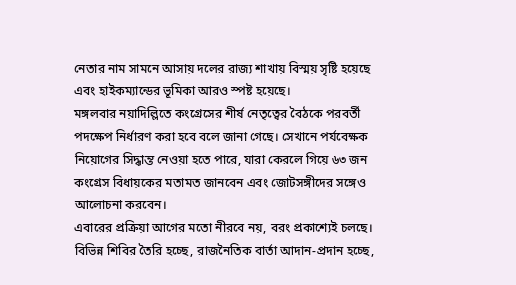নেতার নাম সামনে আসায় দলের রাজ্য শাখায় বিস্ময় সৃষ্টি হয়েছে এবং হাইকম্যান্ডের ভূমিকা আরও স্পষ্ট হয়েছে।
মঙ্গলবার নয়াদিল্লিতে কংগ্রেসের শীর্ষ নেতৃত্বের বৈঠকে পরবর্তী পদক্ষেপ নির্ধারণ করা হবে বলে জানা গেছে। সেখানে পর্যবেক্ষক নিয়োগের সিদ্ধান্ত নেওয়া হতে পারে, যারা কেরলে গিয়ে ৬৩ জন কংগ্রেস বিধায়কের মতামত জানবেন এবং জোটসঙ্গীদের সঙ্গেও আলোচনা করবেন।
এবারের প্রক্রিয়া আগের মতো নীরবে নয়, বরং প্রকাশ্যেই চলছে। বিভিন্ন শিবির তৈরি হচ্ছে, রাজনৈতিক বার্তা আদান-প্রদান হচ্ছে,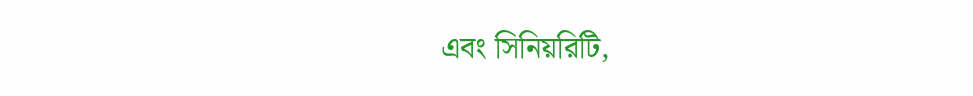এবং সিনিয়রিটি,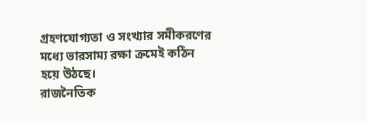গ্রহণযোগ্যতা ও সংখ্যার সমীকরণের মধ্যে ভারসাম্য রক্ষা ক্রমেই কঠিন হয়ে উঠছে।
রাজনৈতিক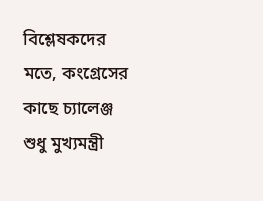বিশ্লেষকদের মতে, কংগ্রেসের কাছে চ্যালেঞ্জ শুধু মুখ্যমন্ত্রী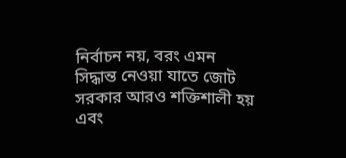নির্বাচন নয়, বরং এমন সিদ্ধান্ত নেওয়া যাতে জোট সরকার আরও শক্তিশালী হয় এবং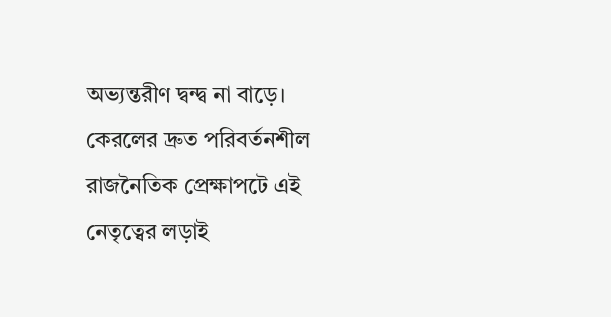অভ্যন্তরীণ দ্বন্দ্ব না বাড়ে।
কেরলের দ্রুত পরিবর্তনশীল রাজনৈতিক প্রেক্ষাপটে এই নেতৃত্বের লড়াই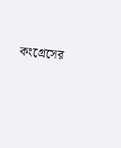কংগ্রেসের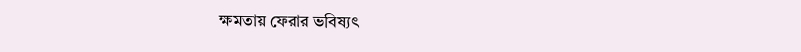ক্ষমতায় ফেরার ভবিষ্যৎ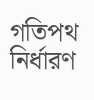গতিপথ নির্ধারণ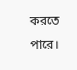করতে পারে।